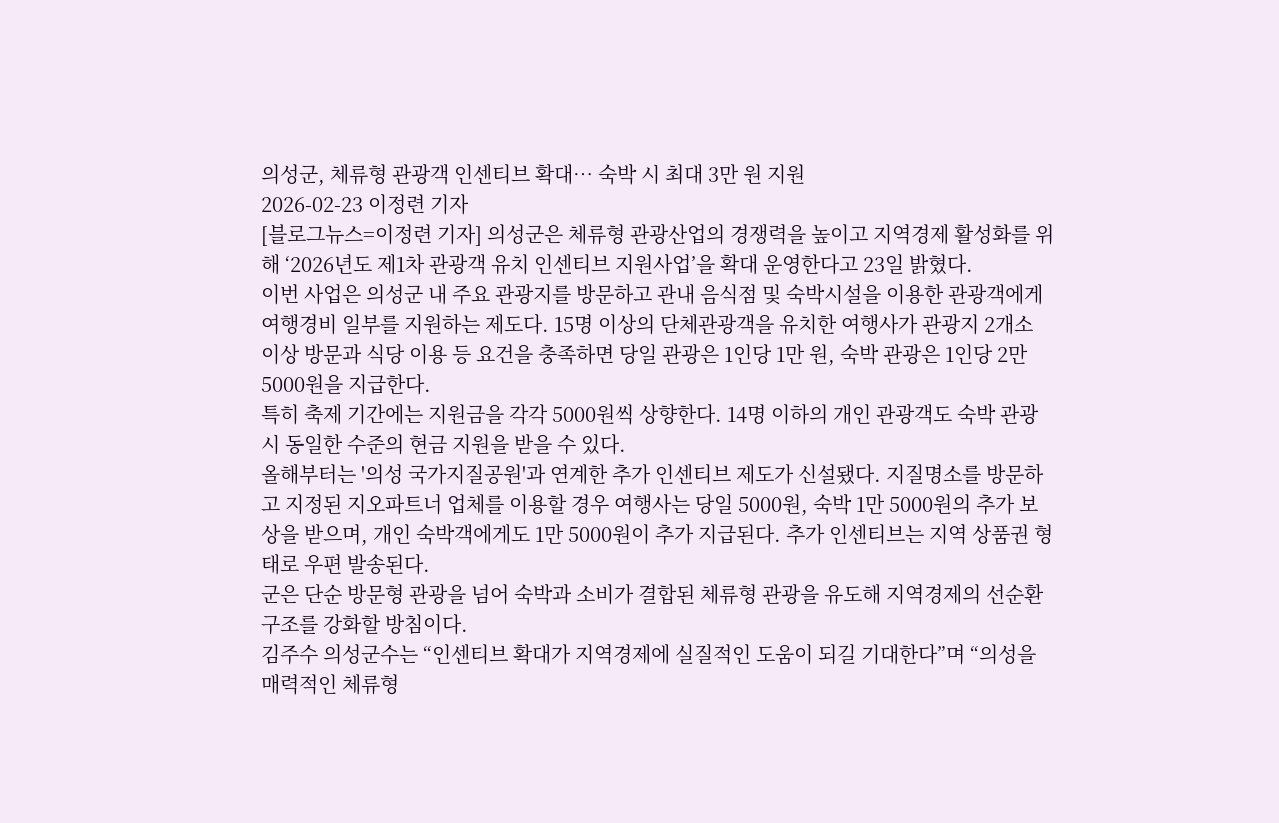의성군, 체류형 관광객 인센티브 확대… 숙박 시 최대 3만 원 지원
2026-02-23 이정련 기자
[블로그뉴스=이정련 기자] 의성군은 체류형 관광산업의 경쟁력을 높이고 지역경제 활성화를 위해 ‘2026년도 제1차 관광객 유치 인센티브 지원사업’을 확대 운영한다고 23일 밝혔다.
이번 사업은 의성군 내 주요 관광지를 방문하고 관내 음식점 및 숙박시설을 이용한 관광객에게 여행경비 일부를 지원하는 제도다. 15명 이상의 단체관광객을 유치한 여행사가 관광지 2개소 이상 방문과 식당 이용 등 요건을 충족하면 당일 관광은 1인당 1만 원, 숙박 관광은 1인당 2만 5000원을 지급한다.
특히 축제 기간에는 지원금을 각각 5000원씩 상향한다. 14명 이하의 개인 관광객도 숙박 관광 시 동일한 수준의 현금 지원을 받을 수 있다.
올해부터는 '의성 국가지질공원'과 연계한 추가 인센티브 제도가 신설됐다. 지질명소를 방문하고 지정된 지오파트너 업체를 이용할 경우 여행사는 당일 5000원, 숙박 1만 5000원의 추가 보상을 받으며, 개인 숙박객에게도 1만 5000원이 추가 지급된다. 추가 인센티브는 지역 상품권 형태로 우편 발송된다.
군은 단순 방문형 관광을 넘어 숙박과 소비가 결합된 체류형 관광을 유도해 지역경제의 선순환 구조를 강화할 방침이다.
김주수 의성군수는 “인센티브 확대가 지역경제에 실질적인 도움이 되길 기대한다”며 “의성을 매력적인 체류형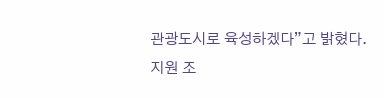관광도시로 육성하겠다”고 밝혔다.
지원 조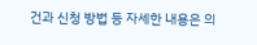건과 신청 방법 등 자세한 내용은 의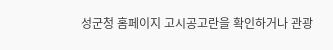성군청 홈페이지 고시공고란을 확인하거나 관광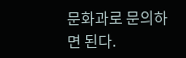문화과로 문의하면 된다.